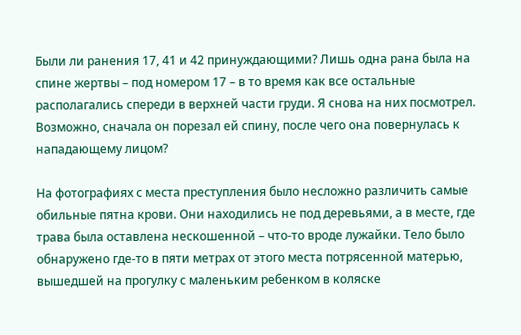Были ли ранения 17, 41 и 42 принуждающими? Лишь одна рана была на спине жертвы – под номером 17 – в то время как все остальные располагались спереди в верхней части груди. Я снова на них посмотрел. Возможно, сначала он порезал ей спину, после чего она повернулась к нападающему лицом?

На фотографиях с места преступления было несложно различить самые обильные пятна крови. Они находились не под деревьями, а в месте, где трава была оставлена нескошенной – что-то вроде лужайки. Тело было обнаружено где-то в пяти метрах от этого места потрясенной матерью, вышедшей на прогулку с маленьким ребенком в коляске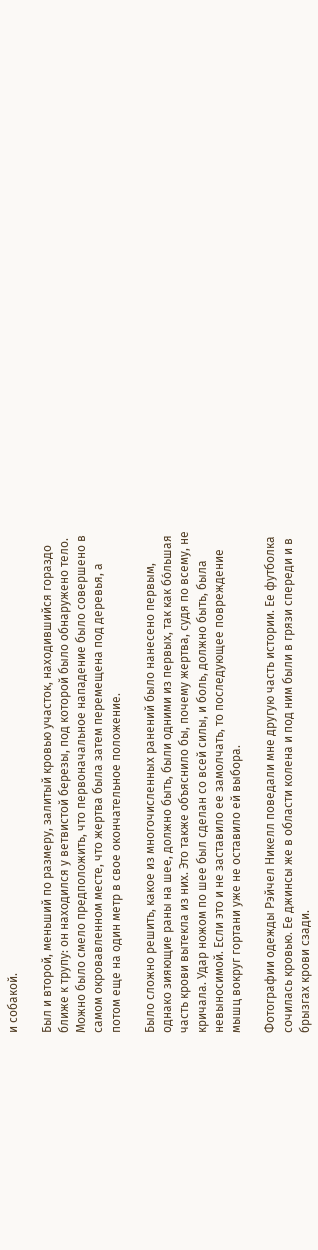и собакой.

Был и второй, меньший по размеру, залитый кровью участок, находившийся гораздо ближе к трупу: он находился у ветвистой березы, под которой было обнаружено тело. Можно было смело предположить, что первоначальное нападение было совершено в самом окровавленном месте, что жертва была затем перемещена под деревья, а потом еще на один метр в свое окончательное положение.

Было сложно решить, какое из многочисленных ранений было нанесено первым, однако зияющие раны на шее, должно быть, были одними из первых, так как бо́льшая часть крови вытекла из них. Это также объяснило бы, почему жертва, судя по всему, не кричала. Удар ножом по шее был сделан со всей силы, и боль, должно быть, была невыносимой. Если это и не заставило ее замолчать, то последующее повреждение мышц вокруг гортани уже не оставило ей выбора.

Фотографии одежды Рэйчел Никелл поведали мне другую часть истории. Ее футболка сочилась кровью. Ее джинсы же в области колена и под ним были в грязи спереди и в брызгах крови сзади.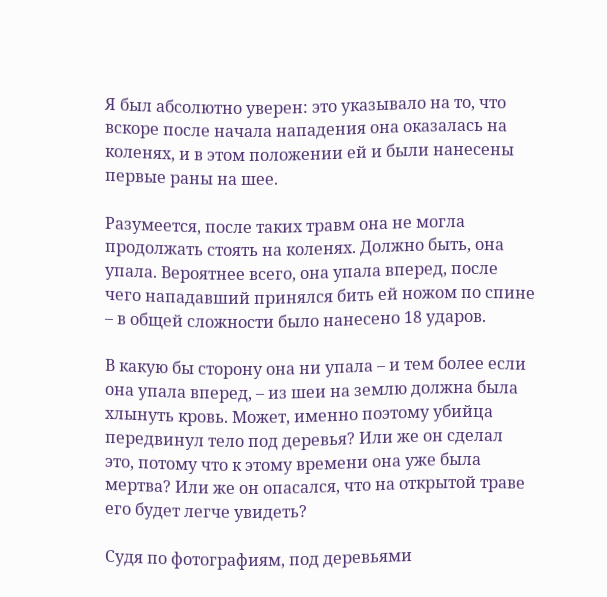Я был абсолютно уверен: это указывало на то, что вскоре после начала нападения она оказалась на коленях, и в этом положении ей и были нанесены первые раны на шее.

Разумеется, после таких травм она не могла продолжать стоять на коленях. Должно быть, она упала. Вероятнее всего, она упала вперед, после чего нападавший принялся бить ей ножом по спине – в общей сложности было нанесено 18 ударов.

В какую бы сторону она ни упала – и тем более если она упала вперед, – из шеи на землю должна была хлынуть кровь. Может, именно поэтому убийца передвинул тело под деревья? Или же он сделал это, потому что к этому времени она уже была мертва? Или же он опасался, что на открытой траве его будет легче увидеть?

Судя по фотографиям, под деревьями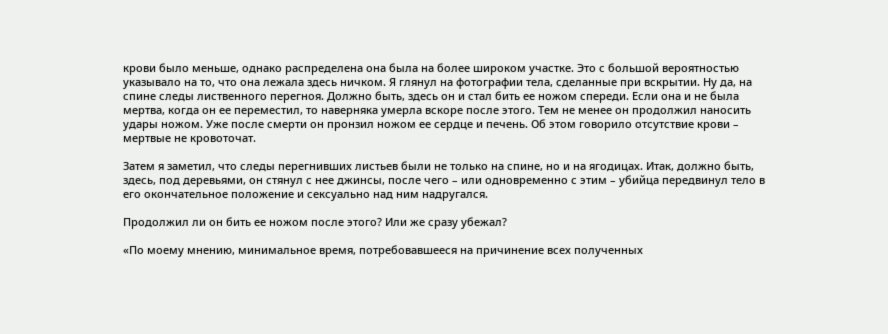крови было меньше, однако распределена она была на более широком участке. Это с большой вероятностью указывало на то, что она лежала здесь ничком. Я глянул на фотографии тела, сделанные при вскрытии. Ну да, на спине следы лиственного перегноя. Должно быть, здесь он и стал бить ее ножом спереди. Если она и не была мертва, когда он ее переместил, то наверняка умерла вскоре после этого. Тем не менее он продолжил наносить удары ножом. Уже после смерти он пронзил ножом ее сердце и печень. Об этом говорило отсутствие крови – мертвые не кровоточат.

Затем я заметил, что следы перегнивших листьев были не только на спине, но и на ягодицах. Итак, должно быть, здесь, под деревьями, он стянул с нее джинсы, после чего – или одновременно с этим – убийца передвинул тело в его окончательное положение и сексуально над ним надругался.

Продолжил ли он бить ее ножом после этого? Или же сразу убежал?

«По моему мнению, минимальное время, потребовавшееся на причинение всех полученных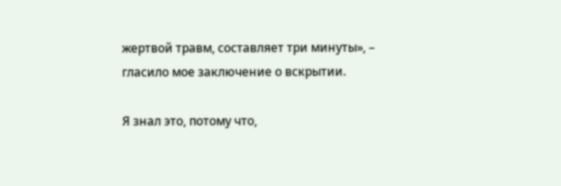жертвой травм, составляет три минуты», – гласило мое заключение о вскрытии.

Я знал это, потому что,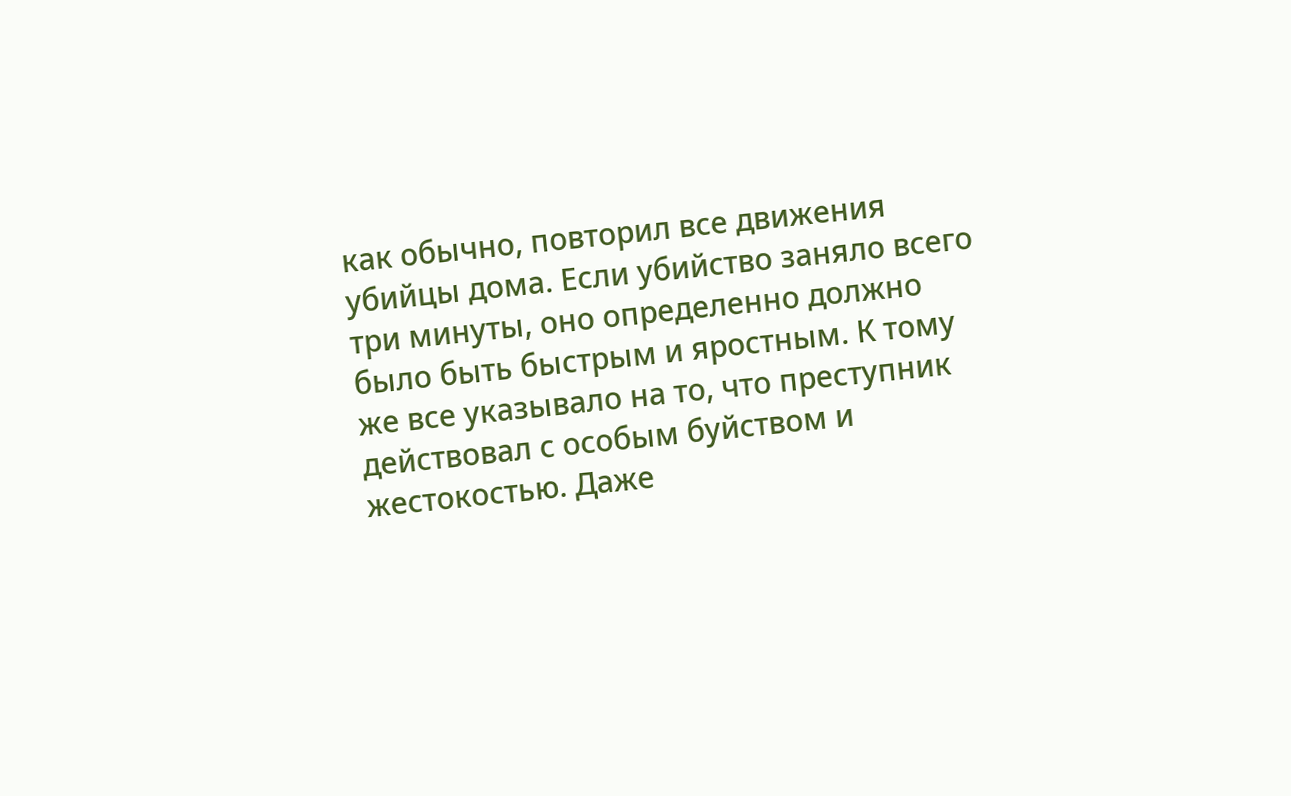как обычно, повторил все движения убийцы дома. Если убийство заняло всего три минуты, оно определенно должно было быть быстрым и яростным. К тому же все указывало на то, что преступник действовал с особым буйством и жестокостью. Даже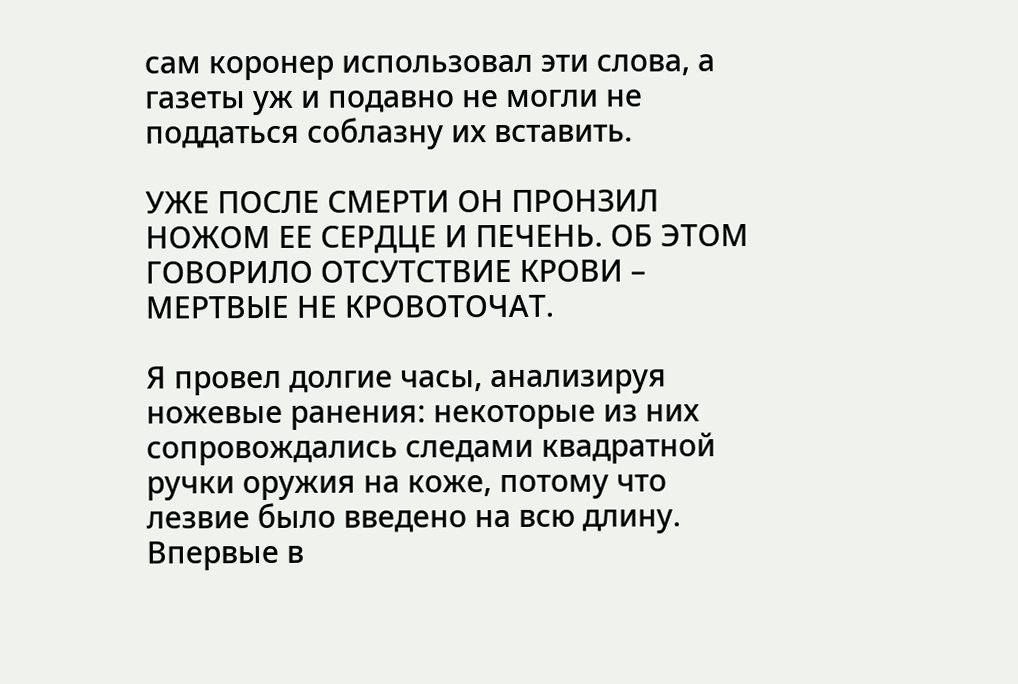сам коронер использовал эти слова, а газеты уж и подавно не могли не поддаться соблазну их вставить.

УЖЕ ПОСЛЕ СМЕРТИ ОН ПРОНЗИЛ НОЖОМ ЕЕ СЕРДЦЕ И ПЕЧЕНЬ. ОБ ЭТОМ ГОВОРИЛО ОТСУТСТВИЕ КРОВИ – МЕРТВЫЕ НЕ КРОВОТОЧАТ.

Я провел долгие часы, анализируя ножевые ранения: некоторые из них сопровождались следами квадратной ручки оружия на коже, потому что лезвие было введено на всю длину. Впервые в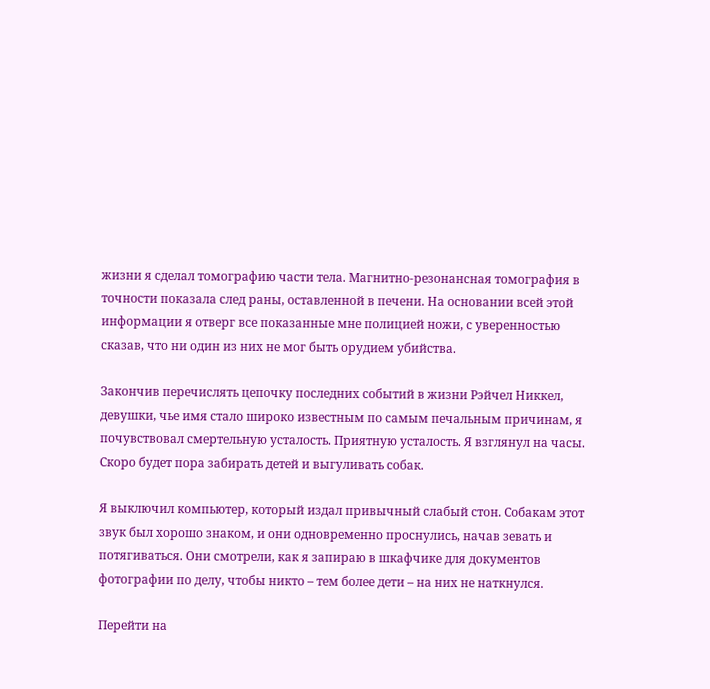жизни я сделал томографию части тела. Магнитно-резонансная томография в точности показала след раны, оставленной в печени. На основании всей этой информации я отверг все показанные мне полицией ножи, с уверенностью сказав, что ни один из них не мог быть орудием убийства.

Закончив перечислять цепочку последних событий в жизни Рэйчел Никкел, девушки, чье имя стало широко известным по самым печальным причинам, я почувствовал смертельную усталость. Приятную усталость. Я взглянул на часы. Скоро будет пора забирать детей и выгуливать собак.

Я выключил компьютер, который издал привычный слабый стон. Собакам этот звук был хорошо знаком, и они одновременно проснулись, начав зевать и потягиваться. Они смотрели, как я запираю в шкафчике для документов фотографии по делу, чтобы никто – тем более дети – на них не наткнулся.

Перейти на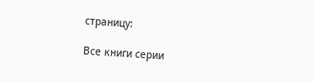страницу:

Все книги серии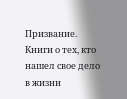Призвание. Книги о тех, кто нашел свое дело в жизни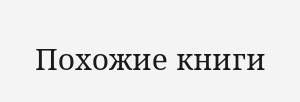Похожие книги